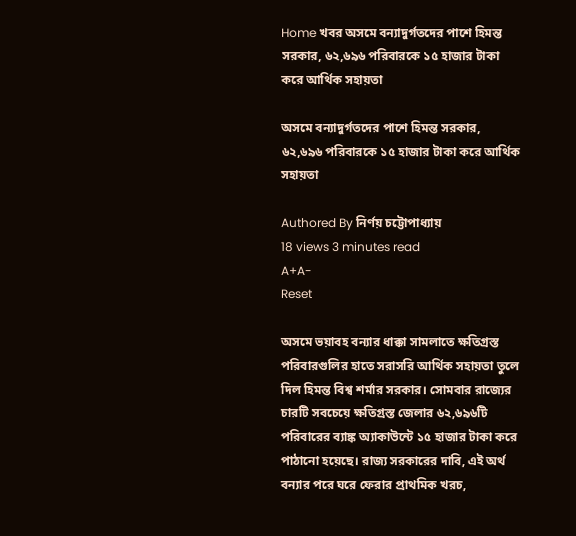Home খবর অসমে বন্যাদুর্গতদের পাশে হিমন্ত সরকার, ৬২,৬৯৬ পরিবারকে ১৫ হাজার টাকা করে আর্থিক সহায়তা

অসমে বন্যাদুর্গতদের পাশে হিমন্ত সরকার, ৬২,৬৯৬ পরিবারকে ১৫ হাজার টাকা করে আর্থিক সহায়তা

Authored By নির্ণয় চট্টোপাধ্যায়
18 views 3 minutes read
A+A-
Reset

অসমে ভয়াবহ বন্যার ধাক্কা সামলাতে ক্ষতিগ্রস্ত পরিবারগুলির হাতে সরাসরি আর্থিক সহায়তা তুলে দিল হিমন্ত বিশ্ব শর্মার সরকার। সোমবার রাজ্যের চারটি সবচেয়ে ক্ষতিগ্রস্ত জেলার ৬২,৬৯৬টি পরিবারের ব্যাঙ্ক অ্যাকাউন্টে ১৫ হাজার টাকা করে পাঠানো হয়েছে। রাজ্য সরকারের দাবি, এই অর্থ বন্যার পরে ঘরে ফেরার প্রাথমিক খরচ,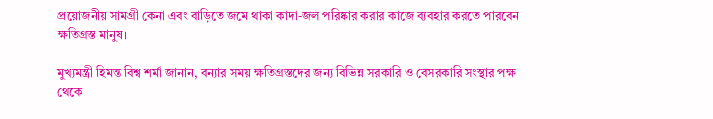প্রয়োজনীয় সামগ্রী কেনা এবং বাড়িতে জমে থাকা কাদা-জল পরিষ্কার করার কাজে ব্যবহার করতে পারবেন ক্ষতিগ্রস্ত মানুষ।

মুখ্যমন্ত্রী হিমন্ত বিশ্ব শর্মা জানান, বন্যার সময় ক্ষতিগ্রস্তদের জন্য বিভিন্ন সরকারি ও বেসরকারি সংস্থার পক্ষ থেকে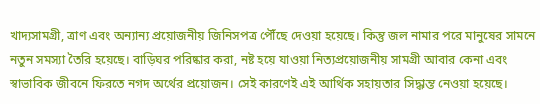খাদ্যসামগ্রী, ত্রাণ এবং অন্যান্য প্রয়োজনীয় জিনিসপত্র পৌঁছে দেওয়া হয়েছে। কিন্তু জল নামার পরে মানুষের সামনে নতুন সমস্যা তৈরি হয়েছে। বাড়িঘর পরিষ্কার করা, নষ্ট হয়ে যাওয়া নিত্যপ্রয়োজনীয় সামগ্রী আবার কেনা এবং স্বাভাবিক জীবনে ফিরতে নগদ অর্থের প্রয়োজন। সেই কারণেই এই আর্থিক সহায়তার সিদ্ধান্ত নেওয়া হয়েছে।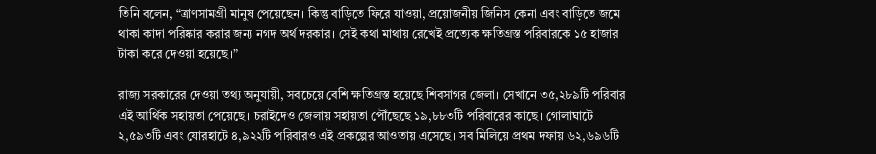তিনি বলেন, “ত্রাণসামগ্রী মানুষ পেয়েছেন। কিন্তু বাড়িতে ফিরে যাওয়া, প্রয়োজনীয় জিনিস কেনা এবং বাড়িতে জমে থাকা কাদা পরিষ্কার করার জন্য নগদ অর্থ দরকার। সেই কথা মাথায় রেখেই প্রত্যেক ক্ষতিগ্রস্ত পরিবারকে ১৫ হাজার টাকা করে দেওয়া হয়েছে।”

রাজ্য সরকারের দেওয়া তথ্য অনুযায়ী, সবচেয়ে বেশি ক্ষতিগ্রস্ত হয়েছে শিবসাগর জেলা। সেখানে ৩৫,২৮৯টি পরিবার এই আর্থিক সহায়তা পেয়েছে। চরাইদেও জেলায় সহায়তা পৌঁছেছে ১৯,৮৮৩টি পরিবারের কাছে। গোলাঘাটে ২,৫৯৩টি এবং যোরহাটে ৪,৯২২টি পরিবারও এই প্রকল্পের আওতায় এসেছে। সব মিলিয়ে প্রথম দফায় ৬২,৬৯৬টি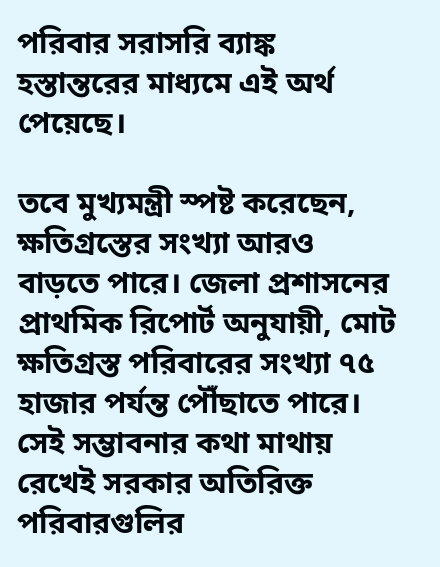পরিবার সরাসরি ব্যাঙ্ক হস্তান্তরের মাধ্যমে এই অর্থ পেয়েছে।

তবে মুখ্যমন্ত্রী স্পষ্ট করেছেন, ক্ষতিগ্রস্তের সংখ্যা আরও বাড়তে পারে। জেলা প্রশাসনের প্রাথমিক রিপোর্ট অনুযায়ী, মোট ক্ষতিগ্রস্ত পরিবারের সংখ্যা ৭৫ হাজার পর্যন্ত পৌঁছাতে পারে। সেই সম্ভাবনার কথা মাথায় রেখেই সরকার অতিরিক্ত পরিবারগুলির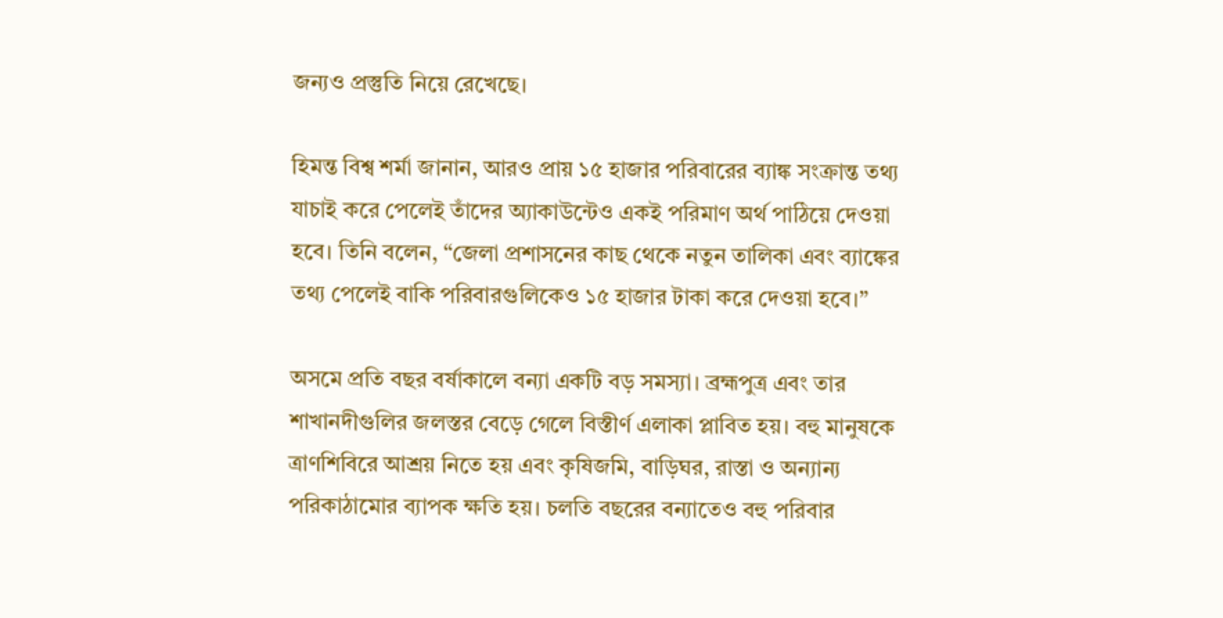জন্যও প্রস্তুতি নিয়ে রেখেছে।

হিমন্ত বিশ্ব শর্মা জানান, আরও প্রায় ১৫ হাজার পরিবারের ব্যাঙ্ক সংক্রান্ত তথ্য যাচাই করে পেলেই তাঁদের অ্যাকাউন্টেও একই পরিমাণ অর্থ পাঠিয়ে দেওয়া হবে। তিনি বলেন, “জেলা প্রশাসনের কাছ থেকে নতুন তালিকা এবং ব্যাঙ্কের তথ্য পেলেই বাকি পরিবারগুলিকেও ১৫ হাজার টাকা করে দেওয়া হবে।”

অসমে প্রতি বছর বর্ষাকালে বন্যা একটি বড় সমস্যা। ব্রহ্মপুত্র এবং তার শাখানদীগুলির জলস্তর বেড়ে গেলে বিস্তীর্ণ এলাকা প্লাবিত হয়। বহু মানুষকে ত্রাণশিবিরে আশ্রয় নিতে হয় এবং কৃষিজমি, বাড়িঘর, রাস্তা ও অন্যান্য পরিকাঠামোর ব্যাপক ক্ষতি হয়। চলতি বছরের বন্যাতেও বহু পরিবার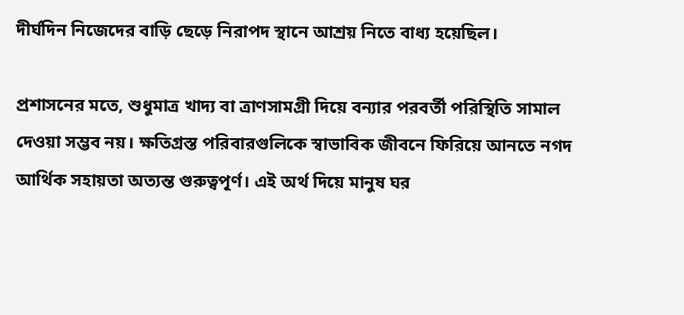দীর্ঘদিন নিজেদের বাড়ি ছেড়ে নিরাপদ স্থানে আশ্রয় নিতে বাধ্য হয়েছিল।

প্রশাসনের মতে, শুধুমাত্র খাদ্য বা ত্রাণসামগ্রী দিয়ে বন্যার পরবর্তী পরিস্থিতি সামাল দেওয়া সম্ভব নয়। ক্ষতিগ্রস্ত পরিবারগুলিকে স্বাভাবিক জীবনে ফিরিয়ে আনতে নগদ আর্থিক সহায়তা অত্যন্ত গুরুত্বপূর্ণ। এই অর্থ দিয়ে মানুষ ঘর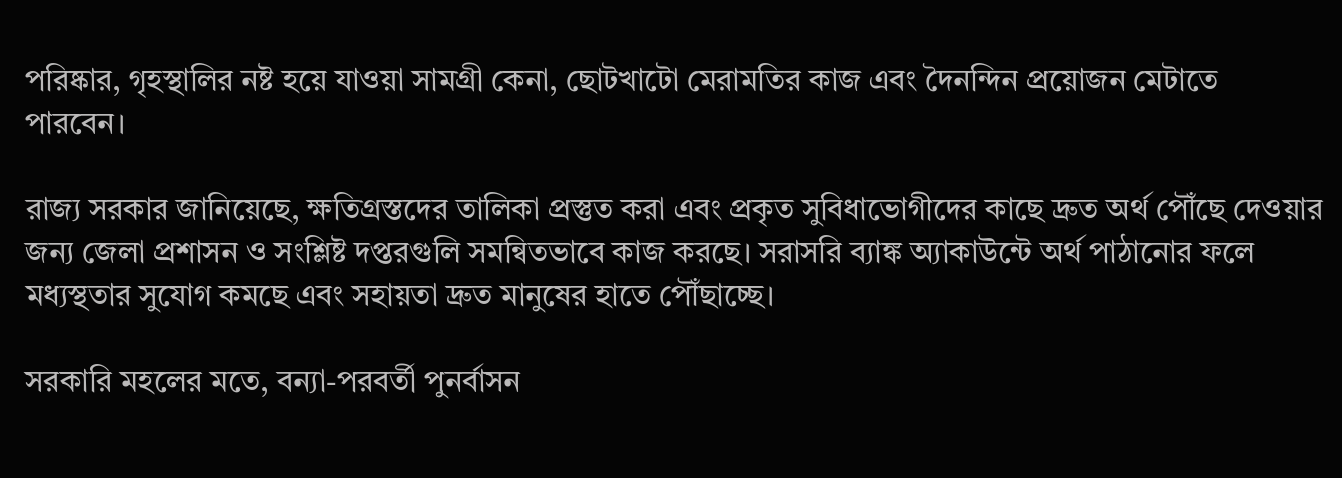পরিষ্কার, গৃহস্থালির নষ্ট হয়ে যাওয়া সামগ্রী কেনা, ছোটখাটো মেরামতির কাজ এবং দৈনন্দিন প্রয়োজন মেটাতে পারবেন।

রাজ্য সরকার জানিয়েছে, ক্ষতিগ্রস্তদের তালিকা প্রস্তুত করা এবং প্রকৃত সুবিধাভোগীদের কাছে দ্রুত অর্থ পৌঁছে দেওয়ার জন্য জেলা প্রশাসন ও সংশ্লিষ্ট দপ্তরগুলি সমন্বিতভাবে কাজ করছে। সরাসরি ব্যাঙ্ক অ্যাকাউন্টে অর্থ পাঠানোর ফলে মধ্যস্থতার সুযোগ কমছে এবং সহায়তা দ্রুত মানুষের হাতে পৌঁছাচ্ছে।

সরকারি মহলের মতে, বন্যা-পরবর্তী পুনর্বাসন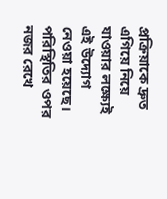প্রক্রিয়াকে দ্রুত এগিয়ে নিয়ে যাওয়ার লক্ষ্যেই এই উদ্যোগ নেওয়া হয়েছে। পরিস্থিতির ওপর নজর রেখে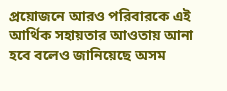প্রয়োজনে আরও পরিবারকে এই আর্থিক সহায়তার আওতায় আনা হবে বলেও জানিয়েছে অসম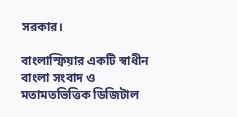সরকার।

বাংলাস্ফিয়ার একটি স্বাধীন বাংলা সংবাদ ও মতামতভিত্তিক ডিজিটাল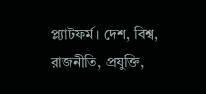প্ল্যাটফর্ম। দেশ, বিশ্ব, রাজনীতি, প্রযুক্তি,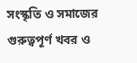সংস্কৃতি ও সমাজের গুরুত্বপূর্ণ খবর ও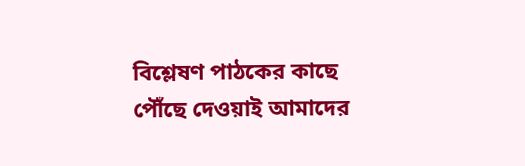বিশ্লেষণ পাঠকের কাছে পৌঁছে দেওয়াই আমাদের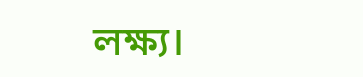লক্ষ্য।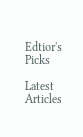Edtior's Picks

Latest Articles